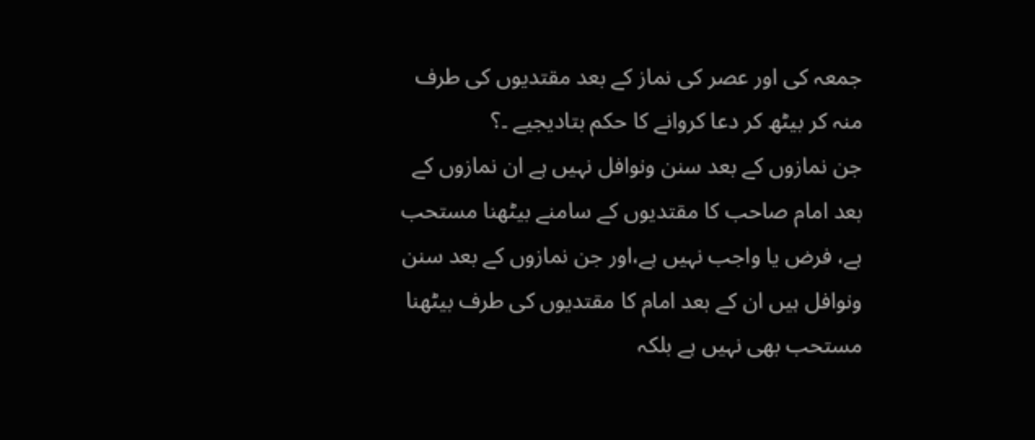جمعہ کی اور عصر کی نماز کے بعد مقتدیوں کی طرف منہ کر بیٹھ کر دعا کروانے کا حکم بتادیجیے ۔؟
جن نمازوں کے بعد سنن ونوافل نہیں ہے ان نمازوں کے بعد امام صاحب کا مقتدیوں کے سامنے بیٹھنا مستحب ہے، فرض یا واجب نہیں ہے،اور جن نمازوں کے بعد سنن ونوافل ہیں ان کے بعد امام کا مقتدیوں کی طرف بیٹھنا مستحب بھی نہیں ہے بلکہ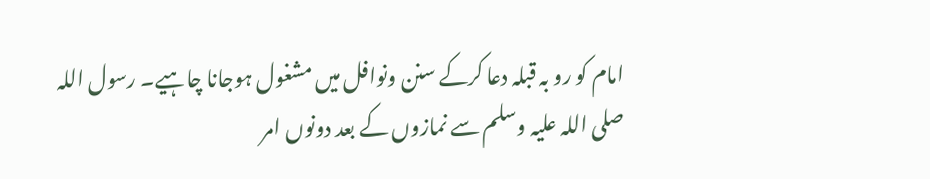امام کو رو بہ قبلہ دعا کرکے سنن ونوافل میں مشغول ہوجانا چاہیے۔ رسول اللہ صلی اللہ علیہ وسلم سے نمازوں کے بعد دونوں امر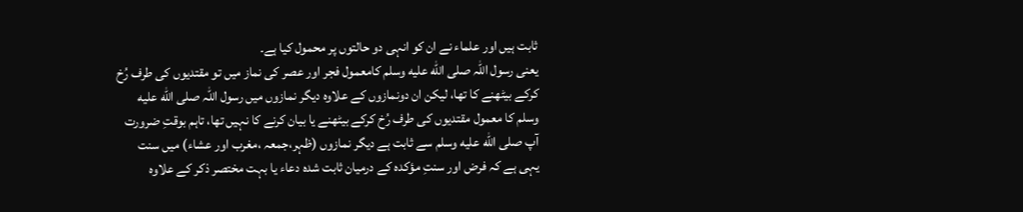ثابت ہیں اور علماء نے ان کو انہی دو حالتوں پر محمول کیا ہے۔
یعنی رسول اللہ صلى الله عليه وسلم کامعمول فجر اور عصر کی نماز میں تو مقتدیوں کی طرف رُخ کرکے بیٹھنے کا تھا، لیکن ان دونمازوں کے علاوہ دیگر نمازوں میں رسول اللہ صلى الله عليه وسلم کا معمول مقتدیوں کی طرف رُخ کرکے بیٹھنے یا بیان کرنے کا نہیں تھا، تاہم بوقتِ ضرورت آپ صلى الله عليه وسلم سے ثابت ہے دیگر نمازوں (ظہر،جمعہ ،مغرب اور عشاء) میں سنت یہی ہے کہ فرض اور سنتِ مؤکدہ کے درمیان ثابت شدہ دعاء یا بہت مختصر ذکر کے علاوہ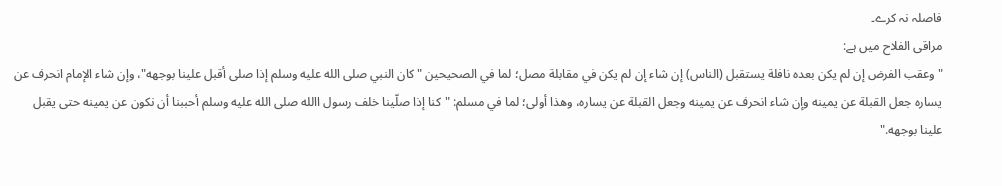فاصلہ نہ کرے۔
مراقی الفلاح میں ہے:
"وعقب الفرض إن لم یکن بعده نافلة یستقبل (الناس) إن شاء إن لم یکن في مقابلة مصل؛ لما في الصحیحین "کان النبي صلى الله عليه وسلم إذا صلی أقبل علینا بوجهه"، وإن شاء الإمام انحرف عن یساره جعل القبلة عن یمینه وإن شاء انحرف عن یمینه وجعل القبلة عن یساره، وهذا أولی؛ لما في مسلم: "کنا إذا صلّینا خلف رسول االله صلى الله عليه وسلم أحببنا أن نکون عن یمینه حتی یقبل علینا بوجهه."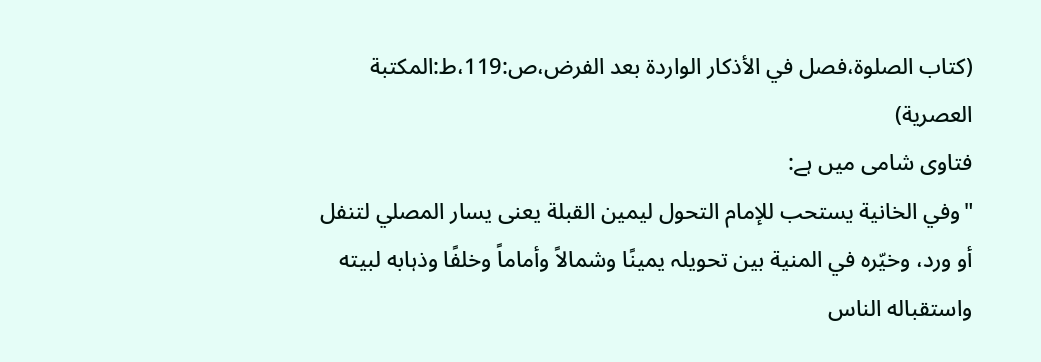(كتاب الصلوة،فصل في الأذكار الواردة بعد الفرض،ص:119،ط:المکتبة العصرية)
فتاوی شامی میں ہے:
"وفي الخانیة یستحب للإمام التحول لیمین القبلة یعنی یسار المصلي لتنفل أو ورد، وخیّرہ في المنیة بین تحویلہ یمینًا وشمالاً وأماماً وخلفًا وذہابه لبیته واستقباله الناس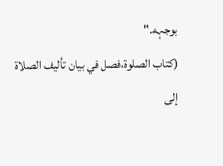بوجہه."
(کتاب الصلوۃ،فصل في بيان تأليف الصلاة إلى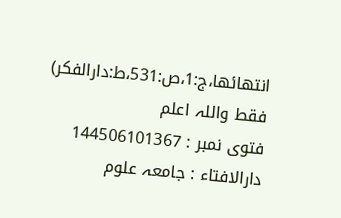انتهائها،ج:1،ص:531،ط:دارالفکر)
فقط واللہ اعلم
فتوی نمبر : 144506101367
دارالافتاء : جامعہ علوم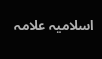اسلامیہ علامہ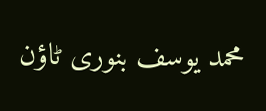محمد یوسف بنوری ٹاؤن